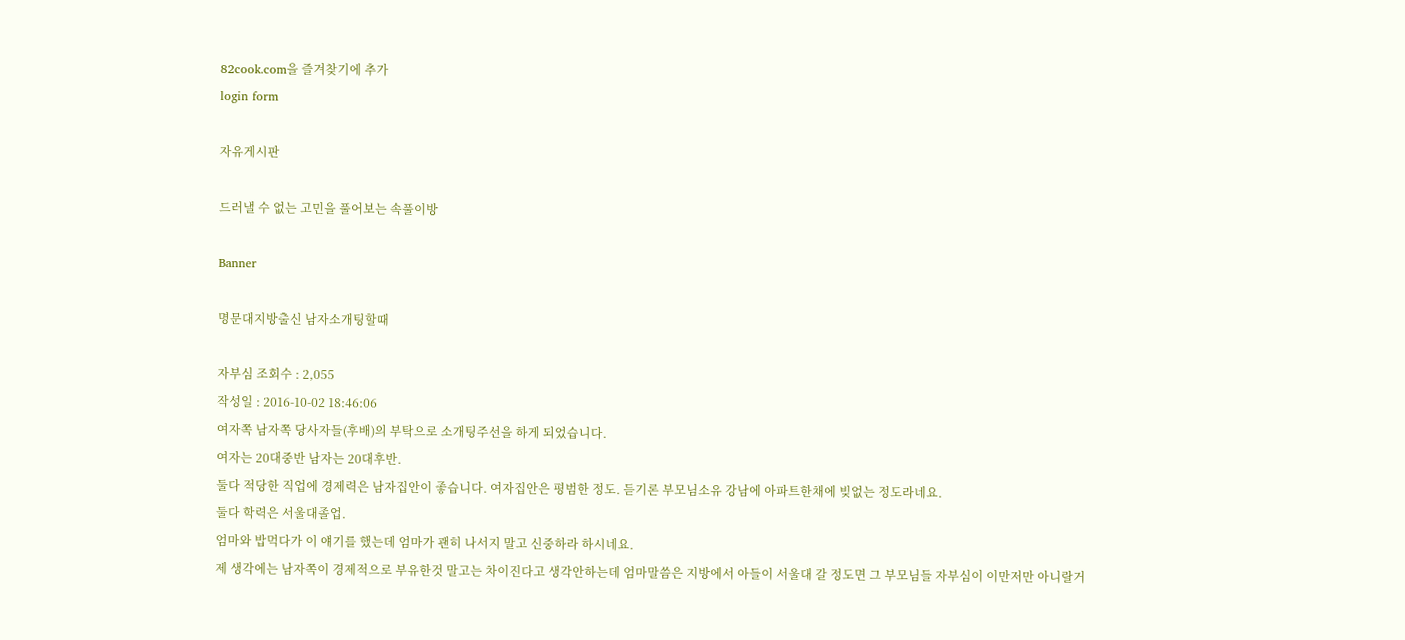82cook.com을 즐겨찾기에 추가
login form

자유게시판

드러낼 수 없는 고민을 풀어보는 속풀이방

Banner

명문대지방출신 남자소개팅할때

자부심 조회수 : 2,055
작성일 : 2016-10-02 18:46:06
여자쪽 남자쪽 당사자들(후배)의 부탁으로 소개팅주선을 하게 되었습니다.
여자는 20대중반 남자는 20대후반.
둘다 적당한 직업에 경제력은 남자집안이 좋습니다. 여자집안은 평범한 정도. 듣기론 부모님소유 강남에 아파트한채에 빚없는 정도라네요.
둘다 학력은 서울대졸업.
엄마와 밥먹다가 이 얘기를 했는데 엄마가 괜히 나서지 말고 신중하라 하시네요.
제 생각에는 남자쪽이 경제적으로 부유한것 말고는 차이진다고 생각안하는데 엄마말씀은 지방에서 아들이 서울대 갈 정도면 그 부모님들 자부심이 이만저만 아니랄거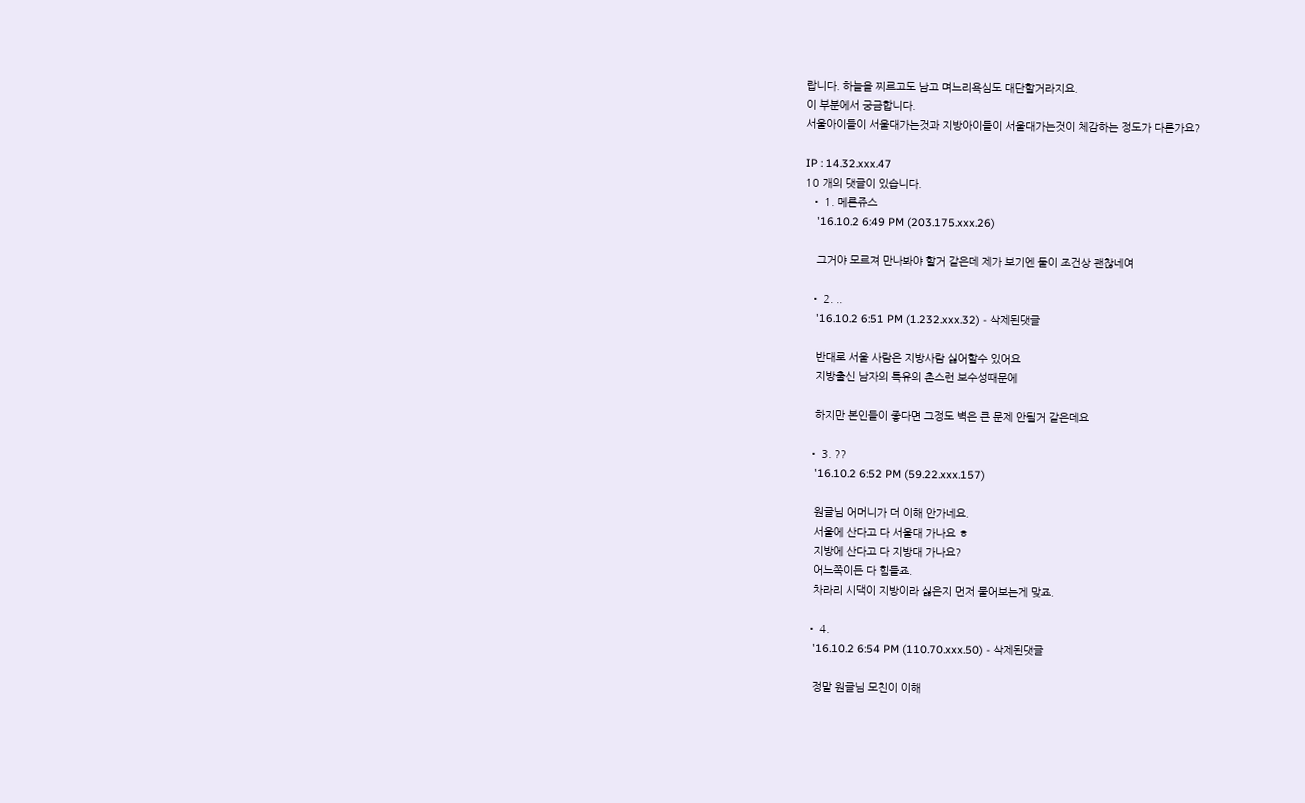랍니다. 하늘을 찌르고도 남고 며느리욕심도 대단할거라지요.
이 부분에서 궁금합니다.
서울아이들이 서울대가는것과 지방아이들이 서울대가는것이 체감하는 정도가 다른가요?

IP : 14.32.xxx.47
10 개의 댓글이 있습니다.
  • 1. 메론쥬스
    '16.10.2 6:49 PM (203.175.xxx.26)

    그거야 모르져 만나봐야 할거 같은데 제가 보기엔 둘이 조건상 괜찮네여

  • 2. ..
    '16.10.2 6:51 PM (1.232.xxx.32) - 삭제된댓글

    반대로 서울 사람은 지방사람 싫어할수 있어요
    지방출신 남자의 특유의 촌스런 보수성때문에

    하지만 본인들이 좋다면 그정도 벽은 큰 문제 안될거 같은데요

  • 3. ??
    '16.10.2 6:52 PM (59.22.xxx.157)

    원글님 어머니가 더 이해 안가네요.
    서울에 산다고 다 서울대 가나요 ㅎ
    지방에 산다고 다 지방대 가나요?
    어느쪽이든 다 힘들죠.
    차라리 시댁이 지방이라 싫은지 먼저 물어보는게 맞죠.

  • 4.
    '16.10.2 6:54 PM (110.70.xxx.50) - 삭제된댓글

    정말 원글님 모친이 이해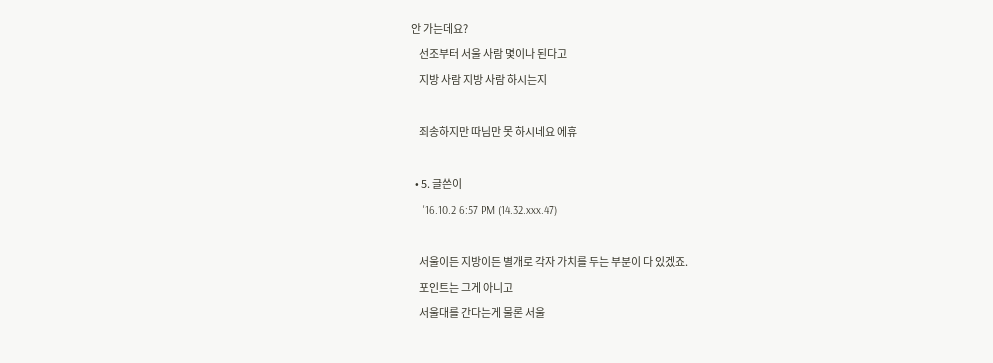안 가는데요?
    선조부터 서울 사람 몇이나 된다고
    지방 사람 지방 사람 하시는지

    죄송하지만 따님만 못 하시네요 에휴

  • 5. 글쓴이
    '16.10.2 6:57 PM (14.32.xxx.47)

    서울이든 지방이든 별개로 각자 가치를 두는 부분이 다 있겠죠.
    포인트는 그게 아니고
    서울대를 간다는게 물론 서울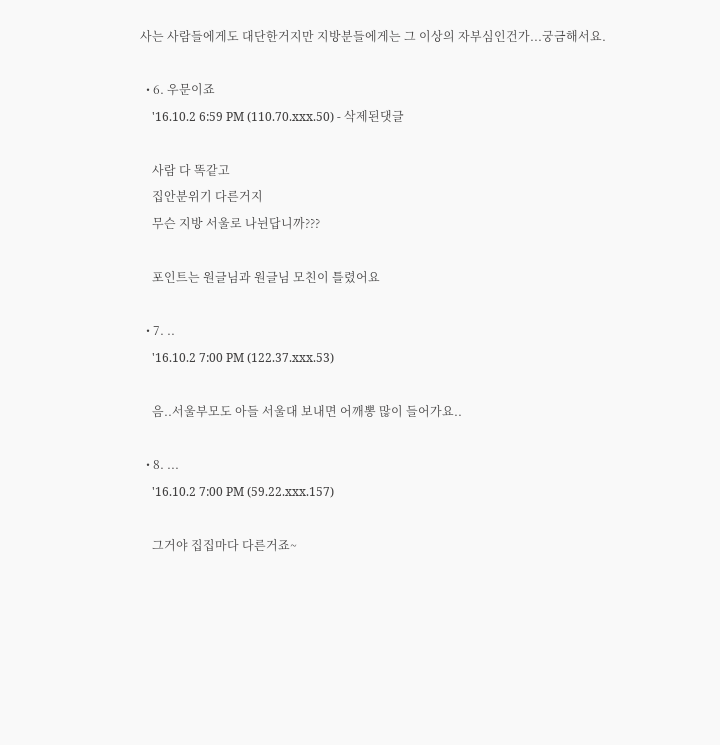사는 사람들에게도 대단한거지만 지방분들에게는 그 이상의 자부심인건가...궁금해서요.

  • 6. 우문이죠
    '16.10.2 6:59 PM (110.70.xxx.50) - 삭제된댓글

    사람 다 똑같고
    집안분위기 다른거지
    무슨 지방 서울로 나뉜답니까???

    포인트는 원글님과 원글님 모친이 틀렸어요

  • 7. ..
    '16.10.2 7:00 PM (122.37.xxx.53)

    음..서울부모도 아들 서울대 보내면 어깨뽕 많이 들어가요..

  • 8. ...
    '16.10.2 7:00 PM (59.22.xxx.157)

    그거야 집집마다 다른거죠~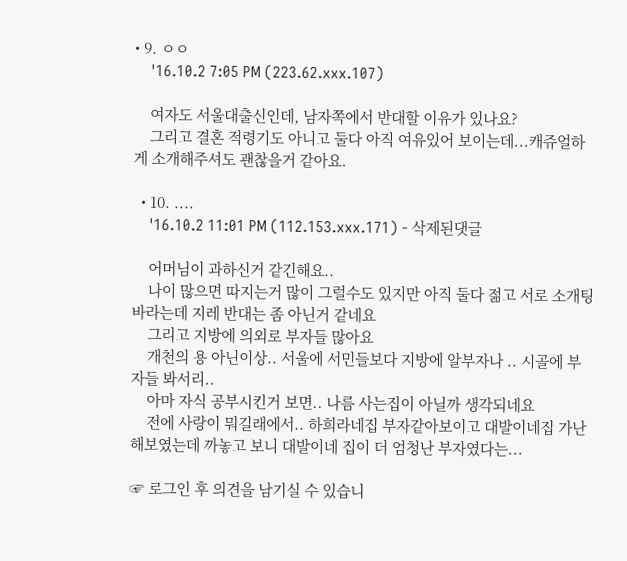• 9. ㅇㅇ
    '16.10.2 7:05 PM (223.62.xxx.107)

    여자도 서울대출신인데, 남자쪽에서 반대할 이유가 있나요?
    그리고 결혼 적령기도 아니고 둘다 아직 여유있어 보이는데...캐쥬얼하게 소개해주셔도 괜찮을거 같아요.

  • 10. ....
    '16.10.2 11:01 PM (112.153.xxx.171) - 삭제된댓글

    어머님이 과하신거 같긴해요..
    나이 많으면 따지는거 많이 그럴수도 있지만 아직 둘다 젊고 서로 소개팅 바라는데 지레 반대는 좀 아닌거 같네요
    그리고 지방에 의외로 부자들 많아요
    개천의 용 아닌이상.. 서울에 서민들보다 지방에 알부자나 .. 시골에 부자들 봐서리..
    아마 자식 공부시킨거 보면.. 나름 사는집이 아닐까 생각되네요
    전에 사랑이 뭐길래에서.. 하희라네집 부자같아보이고 대발이네집 가난해보였는데 까놓고 보니 대발이네 집이 더 엄청난 부자였다는...

☞ 로그인 후 의견을 남기실 수 있습니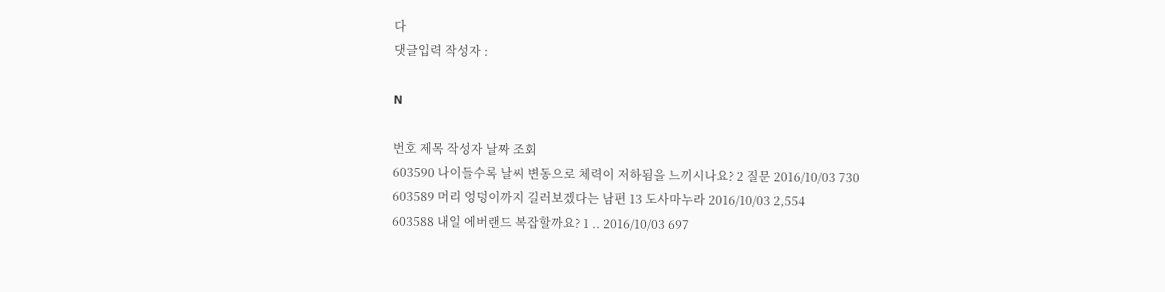다
댓글입력 작성자 :

N

번호 제목 작성자 날짜 조회
603590 나이들수록 날씨 변동으로 체력이 저하됨을 느끼시나요? 2 질문 2016/10/03 730
603589 머리 엉덩이까지 길러보겠다는 남편 13 도사마누라 2016/10/03 2,554
603588 내일 에버랜드 복잡할까요? 1 .. 2016/10/03 697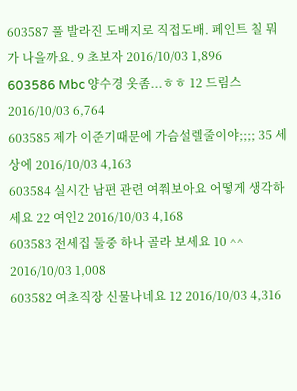603587 풀 발라진 도배지로 직접도배. 페인트 칠 뭐가 나을까요. 9 초보자 2016/10/03 1,896
603586 Mbc 양수경 옷좀...ㅎㅎ 12 드림스 2016/10/03 6,764
603585 제가 이준기때문에 가슴설렐줄이야;;;; 35 세상에 2016/10/03 4,163
603584 실시간 남편 관련 여쭤보아요 어떻게 생각하세요 22 여인2 2016/10/03 4,168
603583 전세집 둘중 하나 골라 보세요 10 ^^ 2016/10/03 1,008
603582 여초직장 신물나네요 12 2016/10/03 4,316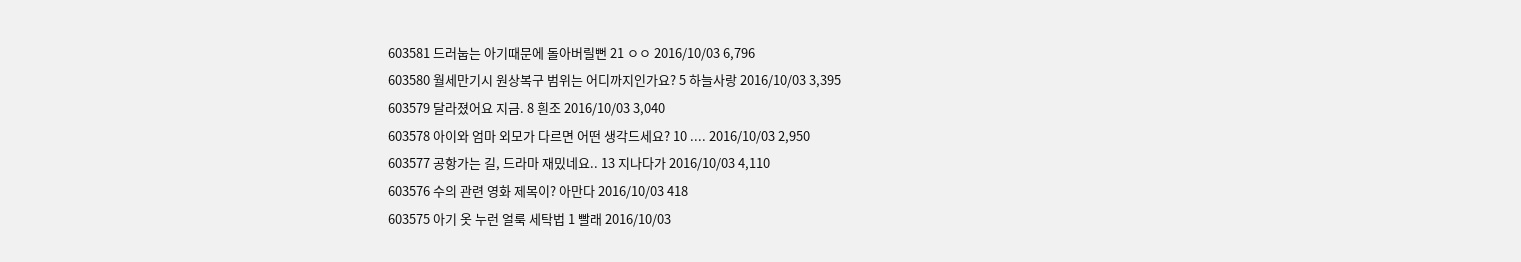603581 드러눕는 아기때문에 돌아버릴뻔 21 ㅇㅇ 2016/10/03 6,796
603580 월세만기시 원상복구 범위는 어디까지인가요? 5 하늘사랑 2016/10/03 3,395
603579 달라졌어요 지금. 8 흰조 2016/10/03 3,040
603578 아이와 엄마 외모가 다르면 어떤 생각드세요? 10 .... 2016/10/03 2,950
603577 공항가는 길, 드라마 재밌네요.. 13 지나다가 2016/10/03 4,110
603576 수의 관련 영화 제목이? 아만다 2016/10/03 418
603575 아기 옷 누런 얼룩 세탁법 1 빨래 2016/10/03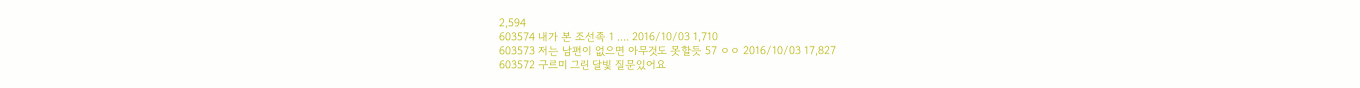2,594
603574 내가 본 조선족 1 .... 2016/10/03 1,710
603573 저는 남편이 없으면 아무것도 못할듯 57 ㅇㅇ 2016/10/03 17,827
603572 구르미 그린 달빛 질문있어요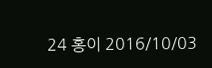24 홍이 2016/10/03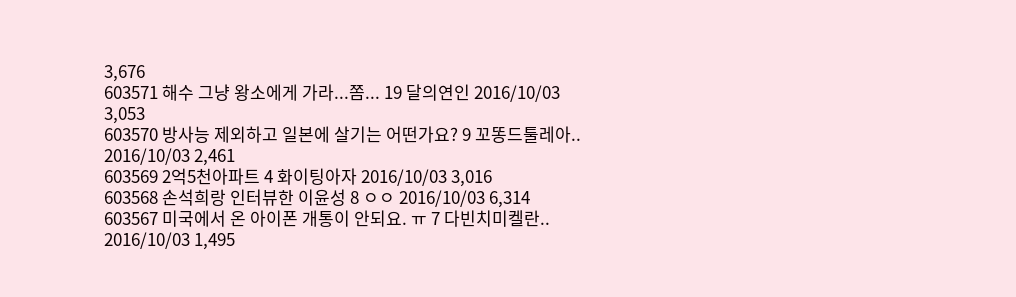3,676
603571 해수 그냥 왕소에게 가라...쫌... 19 달의연인 2016/10/03 3,053
603570 방사능 제외하고 일본에 살기는 어떤가요? 9 꼬똥드툴레아.. 2016/10/03 2,461
603569 2억5천아파트 4 화이팅아자 2016/10/03 3,016
603568 손석희랑 인터뷰한 이윤성 8 ㅇㅇ 2016/10/03 6,314
603567 미국에서 온 아이폰 개통이 안되요. ㅠ 7 다빈치미켈란.. 2016/10/03 1,495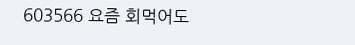603566 요즘 회먹어도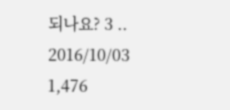되나요? 3 .. 2016/10/03 1,476